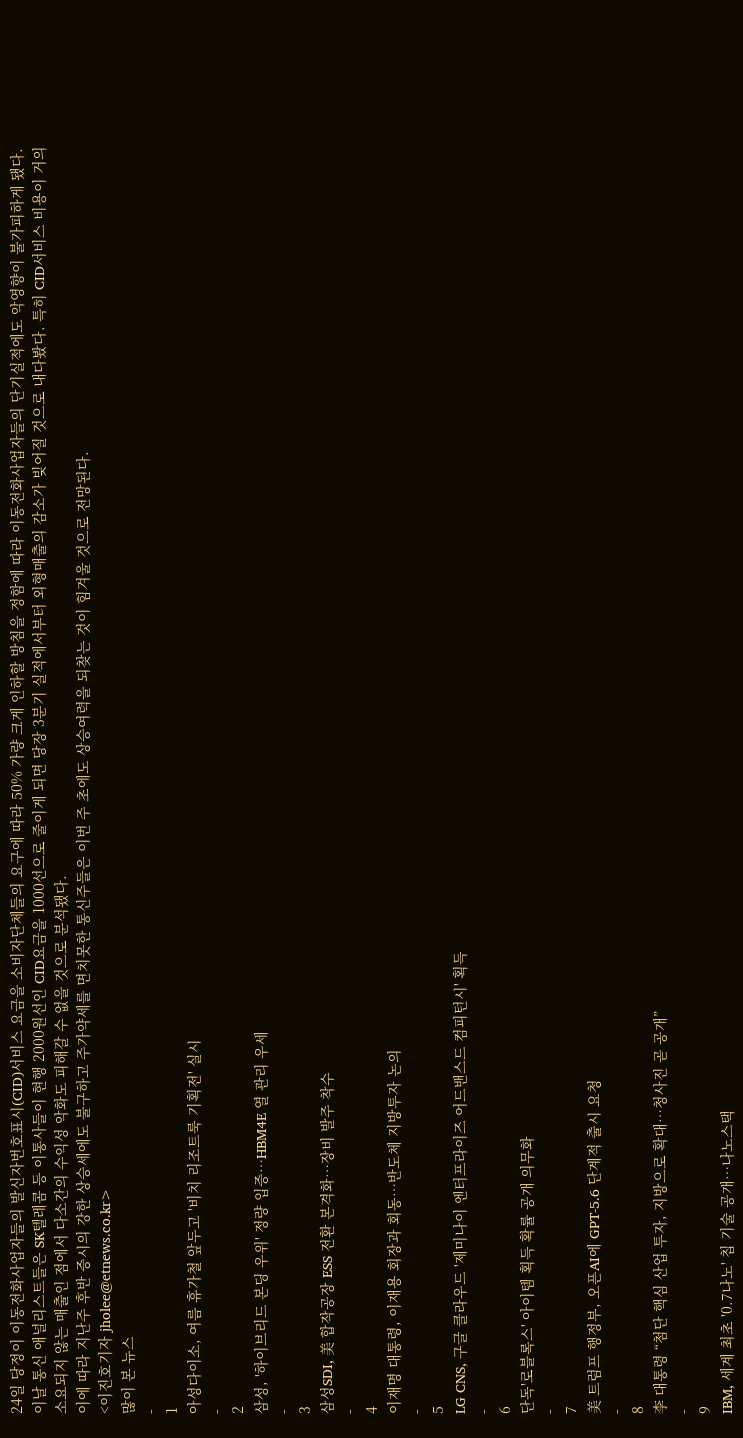24일 당정이 이동전화사업자들의 발신자번호표시(CID)서비스 요금을 소비자단체들의 요구에 따라 50% 가량 크게 인하할 방침을 정함에 따라 이동전화사업자들의 단기실적에도 악영향이 불가피하게 됐다.
이날 통신 애널리스트들은 SK텔레콤 등 이통사들이 현행 2000원선인 CID요금을 1000선으로 줄이게 되면 당장 3분기 실적에서부터 외형매출의 감소가 빚어질 것으로 내다봤다. 특히 CID서비스 비용이 거의 소요되지 않는 매출인 점에서 다소간의 수익성 악화도 피해갈 수 없을 것으로 분석됐다.
이에 따라 지난주 후반 증시의 강한 상승세에도 불구하고 주가약세를 면치못한 통신주들은 이번 주 초에도 상승여력을 되찾는 것이 힘겨울 것으로 전망된다.
<이진호기자 jholee@etnews.co.kr>
많이 본 뉴스
-
1
아성다이소, 여름 휴가철 앞두고 '비치 리조트룩 기획전' 실시
-
2
삼성, '하이브리드 본딩 우위' 정량 입증…HBM4E 열 관리 우세
-
3
삼성SDI, 美 합작공장 ESS 전환 본격화…장비 발주 착수
-
4
이재명 대통령, 이재용 회장과 회동…반도체 지방투자 논의
-
5
LG CNS, 구글 클라우드 '제미나이 엔터프라이즈 어드밴스드 컴피턴시' 획득
-
6
단독'로블록스' 아이템 획득 확률 공개 의무화
-
7
美 트럼프 행정부, 오픈AI에 GPT-5.6 단계적 출시 요청
-
8
李 대통령 “첨단 핵심 산업 투자, 지방으로 확대…청사진 곧 공개”
-
9
IBM, 세계 최초 '0.7나노' 칩 기술 공개…나노스택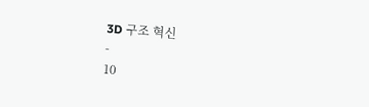3D 구조 혁신
-
10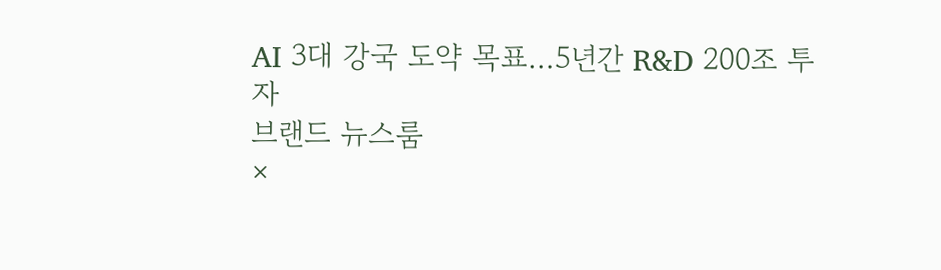AI 3대 강국 도약 목표…5년간 R&D 200조 투자
브랜드 뉴스룸
×